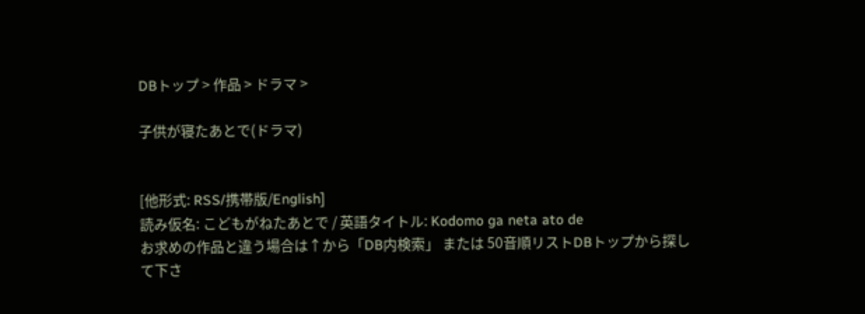DBトップ > 作品 > ドラマ >

子供が寝たあとで(ドラマ)


[他形式: RSS/携帯版/English]
読み仮名: こどもがねたあとで / 英語タイトル: Kodomo ga neta ato de
お求めの作品と違う場合は↑から「DB内検索」 または 50音順リストDBトップから探して下さ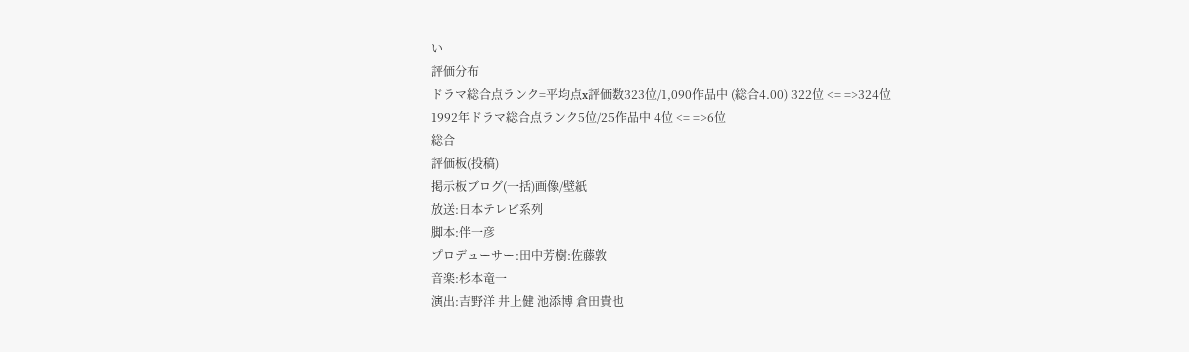い
評価分布
ドラマ総合点ランク=平均点x評価数323位/1,090作品中 (総合4.00) 322位 <= =>324位
1992年ドラマ総合点ランク5位/25作品中 4位 <= =>6位
総合
評価板(投稿)
掲示板ブログ(一括)画像/壁紙
放送:日本テレビ系列
脚本:伴一彦
プロデューサー:田中芳樹:佐藤敦
音楽:杉本竜一
演出:吉野洋 井上健 池添博 倉田貴也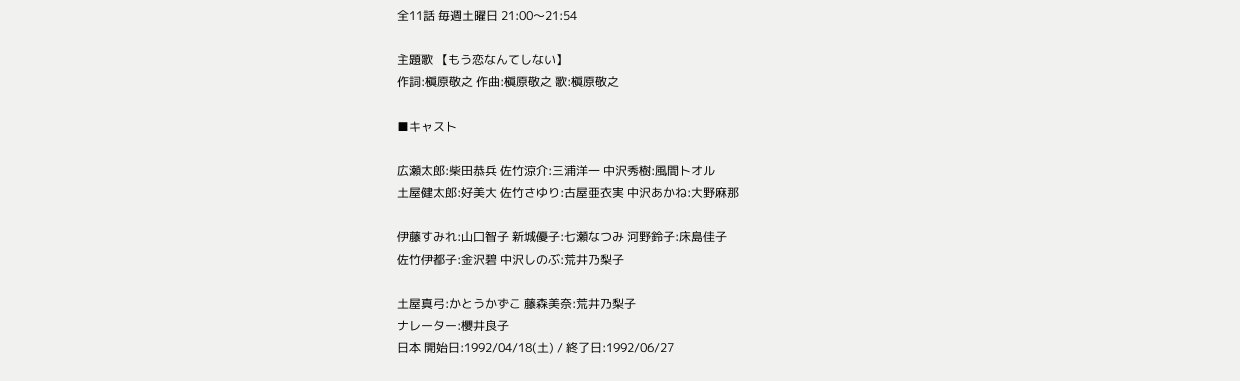全11話 毎週土曜日 21:00〜21:54

主題歌 【もう恋なんてしない】
作詞:槇原敬之 作曲:槇原敬之 歌:槇原敬之

■キャスト

広瀬太郎:柴田恭兵 佐竹涼介:三浦洋一 中沢秀樹:風間トオル
土屋健太郎:好美大 佐竹さゆり:古屋亜衣実 中沢あかね:大野麻那

伊藤すみれ:山口智子 新城優子:七瀬なつみ 河野鈴子:床島佳子
佐竹伊都子:金沢碧 中沢しのぶ:荒井乃梨子

土屋真弓:かとうかずこ 藤森美奈:荒井乃梨子
ナレーター:櫻井良子
日本 開始日:1992/04/18(土) / 終了日:1992/06/27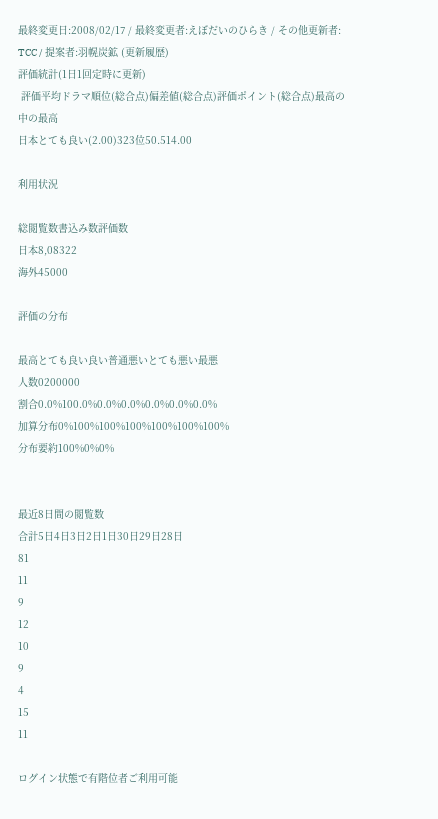最終変更日:2008/02/17 / 最終変更者:えぼだいのひらき / その他更新者: TCC / 提案者:羽幌炭鉱 (更新履歴)
評価統計(1日1回定時に更新)
 評価平均ドラマ順位(総合点)偏差値(総合点)評価ポイント(総合点)最高の中の最高
日本とても良い(2.00)323位50.514.00

利用状況

総閲覧数書込み数評価数
日本8,08322
海外45000

評価の分布

最高とても良い良い普通悪いとても悪い最悪
人数0200000
割合0.0%100.0%0.0%0.0%0.0%0.0%0.0%
加算分布0%100%100%100%100%100%100%
分布要約100%0%0%


最近8日間の閲覧数
合計5日4日3日2日1日30日29日28日
81
11
9
12
10
9
4
15
11

ログイン状態で有階位者ご利用可能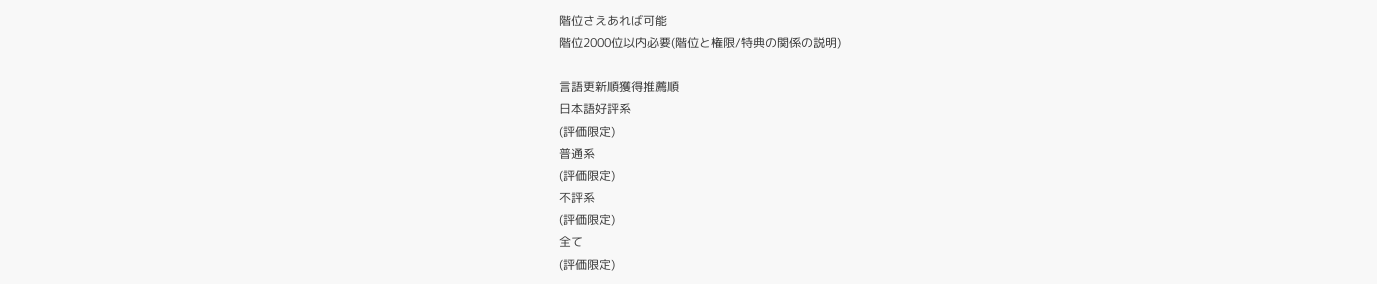階位さえあれば可能
階位2000位以内必要(階位と権限/特典の関係の説明)

言語更新順獲得推薦順
日本語好評系
(評価限定)
普通系
(評価限定)
不評系
(評価限定)
全て
(評価限定)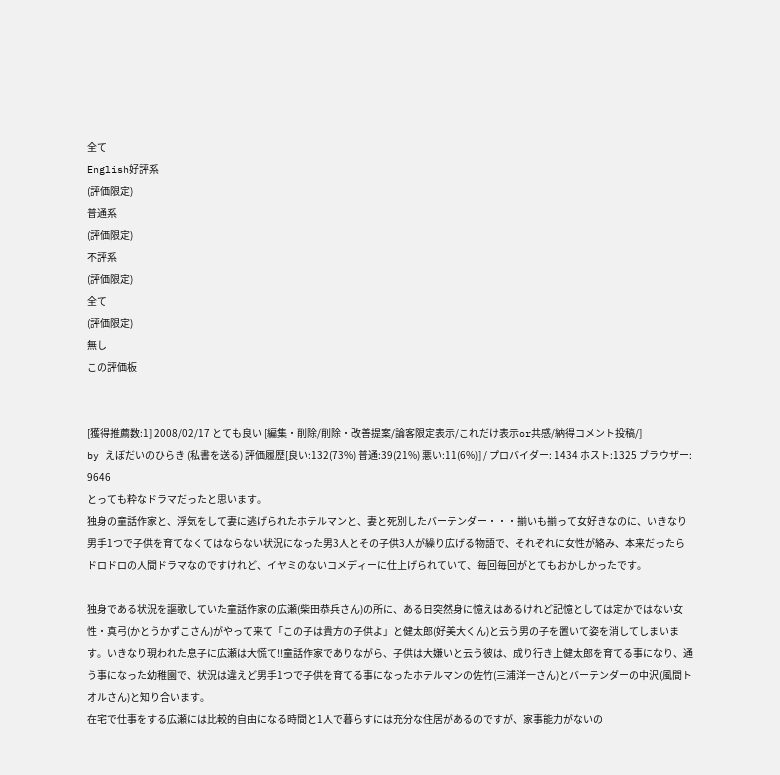全て
English好評系
(評価限定)
普通系
(評価限定)
不評系
(評価限定)
全て
(評価限定)
無し
この評価板


[獲得推薦数:1] 2008/02/17 とても良い [編集・削除/削除・改善提案/論客限定表示/これだけ表示or共感/納得コメント投稿/]
by えぼだいのひらき (私書を送る) 評価履歴[良い:132(73%) 普通:39(21%) 悪い:11(6%)] / プロバイダー: 1434 ホスト:1325 ブラウザー: 9646
とっても粋なドラマだったと思います。
独身の童話作家と、浮気をして妻に逃げられたホテルマンと、妻と死別したバーテンダー・・・揃いも揃って女好きなのに、いきなり男手1つで子供を育てなくてはならない状況になった男3人とその子供3人が繰り広げる物語で、それぞれに女性が絡み、本来だったらドロドロの人間ドラマなのですけれど、イヤミのないコメディーに仕上げられていて、毎回毎回がとてもおかしかったです。

独身である状況を謳歌していた童話作家の広瀬(柴田恭兵さん)の所に、ある日突然身に憶えはあるけれど記憶としては定かではない女性・真弓(かとうかずこさん)がやって来て「この子は貴方の子供よ」と健太郎(好美大くん)と云う男の子を置いて姿を消してしまいます。いきなり現われた息子に広瀬は大慌て!!童話作家でありながら、子供は大嫌いと云う彼は、成り行き上健太郎を育てる事になり、通う事になった幼稚園で、状況は違えど男手1つで子供を育てる事になったホテルマンの佐竹(三浦洋一さん)とバーテンダーの中沢(風間トオルさん)と知り合います。
在宅で仕事をする広瀬には比較的自由になる時間と1人で暮らすには充分な住居があるのですが、家事能力がないの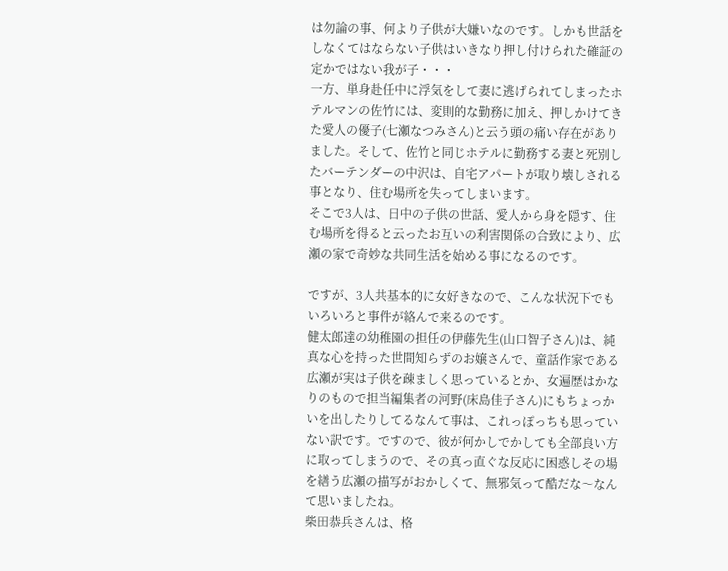は勿論の事、何より子供が大嫌いなのです。しかも世話をしなくてはならない子供はいきなり押し付けられた確証の定かではない我が子・・・
一方、単身赴任中に浮気をして妻に逃げられてしまったホテルマンの佐竹には、変則的な勤務に加え、押しかけてきた愛人の優子(七瀬なつみさん)と云う頭の痛い存在がありました。そして、佐竹と同じホテルに勤務する妻と死別したバーテンダーの中沢は、自宅アパートが取り壊しされる事となり、住む場所を失ってしまいます。
そこで3人は、日中の子供の世話、愛人から身を隠す、住む場所を得ると云ったお互いの利害関係の合致により、広瀬の家で奇妙な共同生活を始める事になるのです。

ですが、3人共基本的に女好きなので、こんな状況下でもいろいろと事件が絡んで来るのです。
健太郎達の幼稚園の担任の伊藤先生(山口智子さん)は、純真な心を持った世間知らずのお嬢さんで、童話作家である広瀬が実は子供を疎ましく思っているとか、女遍歴はかなりのもので担当編集者の河野(床島佳子さん)にもちょっかいを出したりしてるなんて事は、これっぽっちも思っていない訳です。ですので、彼が何かしでかしても全部良い方に取ってしまうので、その真っ直ぐな反応に困惑しその場を繕う広瀬の描写がおかしくて、無邪気って酷だな〜なんて思いましたね。
柴田恭兵さんは、格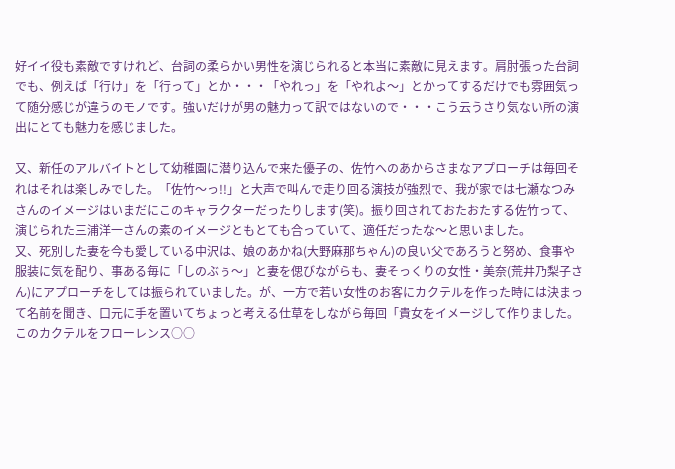好イイ役も素敵ですけれど、台詞の柔らかい男性を演じられると本当に素敵に見えます。肩肘張った台詞でも、例えば「行け」を「行って」とか・・・「やれっ」を「やれよ〜」とかってするだけでも雰囲気って随分感じが違うのモノです。強いだけが男の魅力って訳ではないので・・・こう云うさり気ない所の演出にとても魅力を感じました。

又、新任のアルバイトとして幼稚園に潜り込んで来た優子の、佐竹へのあからさまなアプローチは毎回それはそれは楽しみでした。「佐竹〜っ!!」と大声で叫んで走り回る演技が強烈で、我が家では七瀬なつみさんのイメージはいまだにこのキャラクターだったりします(笑)。振り回されておたおたする佐竹って、演じられた三浦洋一さんの素のイメージともとても合っていて、適任だったな〜と思いました。
又、死別した妻を今も愛している中沢は、娘のあかね(大野麻那ちゃん)の良い父であろうと努め、食事や服装に気を配り、事ある毎に「しのぶぅ〜」と妻を偲びながらも、妻そっくりの女性・美奈(荒井乃梨子さん)にアプローチをしては振られていました。が、一方で若い女性のお客にカクテルを作った時には決まって名前を聞き、口元に手を置いてちょっと考える仕草をしながら毎回「貴女をイメージして作りました。このカクテルをフローレンス○○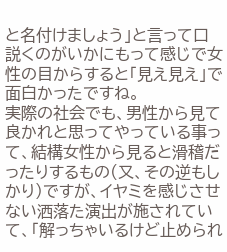と名付けましょう」と言って口説くのがいかにもって感じで女性の目からすると「見え見え」で面白かったですね。
実際の社会でも、男性から見て良かれと思ってやっている事って、結構女性から見ると滑稽だったりするもの(又、その逆もしかり)ですが、イヤミを感じさせない洒落た演出が施されていて、「解っちゃいるけど止められ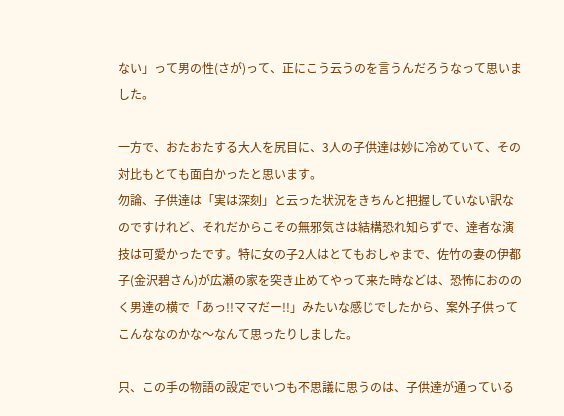ない」って男の性(さが)って、正にこう云うのを言うんだろうなって思いました。

一方で、おたおたする大人を尻目に、3人の子供達は妙に冷めていて、その対比もとても面白かったと思います。
勿論、子供達は「実は深刻」と云った状況をきちんと把握していない訳なのですけれど、それだからこその無邪気さは結構恐れ知らずで、達者な演技は可愛かったです。特に女の子2人はとてもおしゃまで、佐竹の妻の伊都子(金沢碧さん)が広瀬の家を突き止めてやって来た時などは、恐怖におののく男達の横で「あっ!!ママだー!!」みたいな感じでしたから、案外子供ってこんななのかな〜なんて思ったりしました。

只、この手の物語の設定でいつも不思議に思うのは、子供達が通っている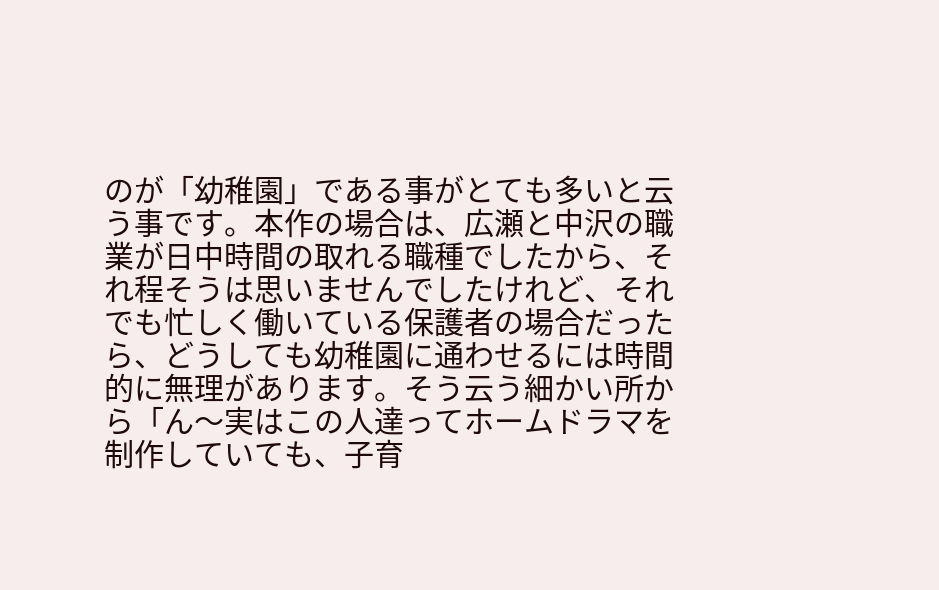のが「幼稚園」である事がとても多いと云う事です。本作の場合は、広瀬と中沢の職業が日中時間の取れる職種でしたから、それ程そうは思いませんでしたけれど、それでも忙しく働いている保護者の場合だったら、どうしても幼稚園に通わせるには時間的に無理があります。そう云う細かい所から「ん〜実はこの人達ってホームドラマを制作していても、子育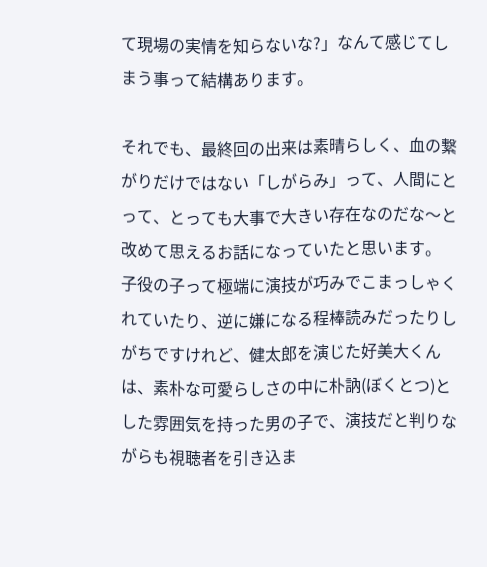て現場の実情を知らないな?」なんて感じてしまう事って結構あります。

それでも、最終回の出来は素晴らしく、血の繋がりだけではない「しがらみ」って、人間にとって、とっても大事で大きい存在なのだな〜と改めて思えるお話になっていたと思います。
子役の子って極端に演技が巧みでこまっしゃくれていたり、逆に嫌になる程棒読みだったりしがちですけれど、健太郎を演じた好美大くんは、素朴な可愛らしさの中に朴訥(ぼくとつ)とした雰囲気を持った男の子で、演技だと判りながらも視聴者を引き込ま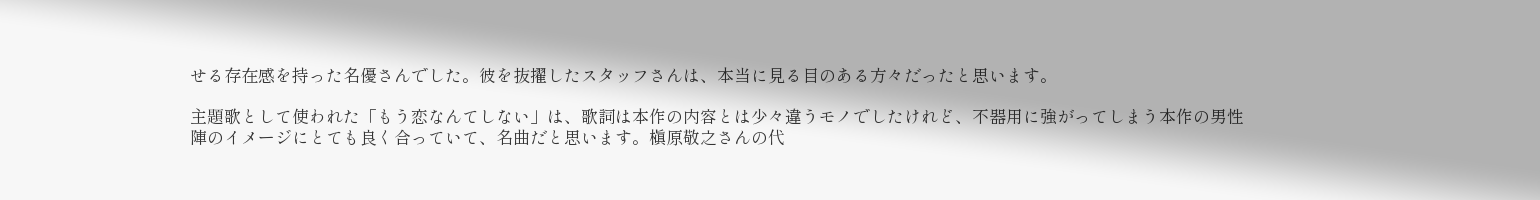せる存在感を持った名優さんでした。彼を抜擢したスタッフさんは、本当に見る目のある方々だったと思います。

主題歌として使われた「もう恋なんてしない」は、歌詞は本作の内容とは少々違うモノでしたけれど、不器用に強がってしまう本作の男性陣のイメージにとても良く合っていて、名曲だと思います。槇原敬之さんの代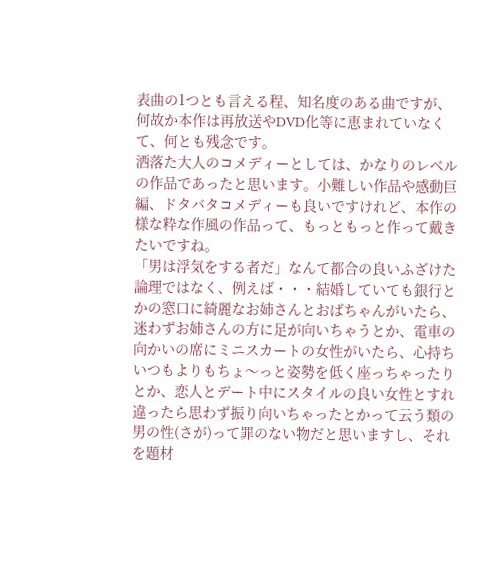表曲の1つとも言える程、知名度のある曲ですが、何故か本作は再放送やDVD化等に恵まれていなくて、何とも残念です。
洒落た大人のコメディーとしては、かなりのレベルの作品であったと思います。小難しい作品や感動巨編、ドタバタコメディーも良いですけれど、本作の様な粋な作風の作品って、もっともっと作って戴きたいですね。
「男は浮気をする者だ」なんて都合の良いふざけた論理ではなく、例えば・・・結婚していても銀行とかの窓口に綺麗なお姉さんとおばちゃんがいたら、迷わずお姉さんの方に足が向いちゃうとか、電車の向かいの席にミニスカートの女性がいたら、心持ちいつもよりもちょ〜っと姿勢を低く座っちゃったりとか、恋人とデート中にスタイルの良い女性とすれ違ったら思わず振り向いちゃったとかって云う類の男の性(さが)って罪のない物だと思いますし、それを題材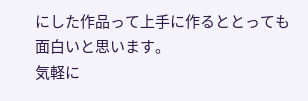にした作品って上手に作るととっても面白いと思います。
気軽に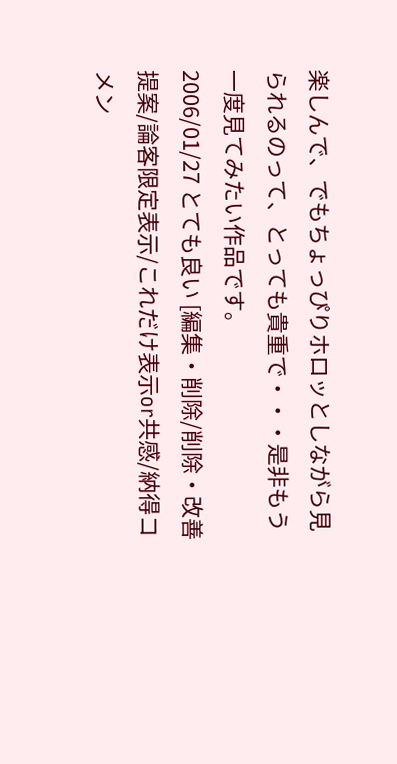楽しんで、でもちょっぴりホロッとしながら見られるのって、とっても貴重で・・・是非もう一度見てみたい作品です。
2006/01/27 とても良い [編集・削除/削除・改善提案/論客限定表示/これだけ表示or共感/納得コメン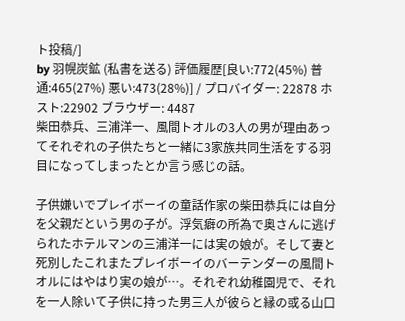ト投稿/]
by 羽幌炭鉱 (私書を送る) 評価履歴[良い:772(45%) 普通:465(27%) 悪い:473(28%)] / プロバイダー: 22878 ホスト:22902 ブラウザー: 4487
柴田恭兵、三浦洋一、風間トオルの3人の男が理由あってそれぞれの子供たちと一緒に3家族共同生活をする羽目になってしまったとか言う感じの話。

子供嫌いでプレイボーイの童話作家の柴田恭兵には自分を父親だという男の子が。浮気癖の所為で奥さんに逃げられたホテルマンの三浦洋一には実の娘が。そして妻と死別したこれまたプレイボーイのバーテンダーの風間トオルにはやはり実の娘が…。それぞれ幼稚園児で、それを一人除いて子供に持った男三人が彼らと縁の或る山口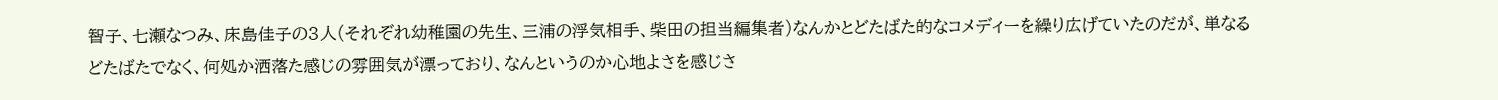智子、七瀬なつみ、床島佳子の3人(それぞれ幼稚園の先生、三浦の浮気相手、柴田の担当編集者)なんかとどたばた的なコメディーを繰り広げていたのだが、単なるどたばたでなく、何処か洒落た感じの雰囲気が漂っており、なんというのか心地よさを感じさ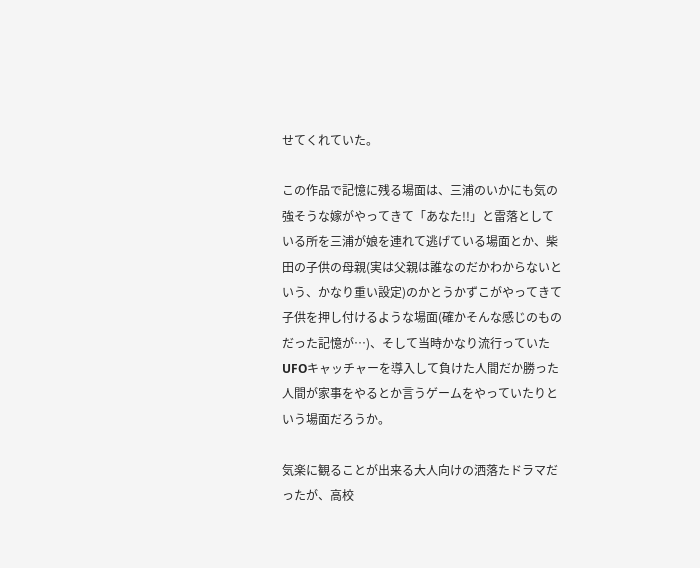せてくれていた。

この作品で記憶に残る場面は、三浦のいかにも気の強そうな嫁がやってきて「あなた!!」と雷落としている所を三浦が娘を連れて逃げている場面とか、柴田の子供の母親(実は父親は誰なのだかわからないという、かなり重い設定)のかとうかずこがやってきて子供を押し付けるような場面(確かそんな感じのものだった記憶が…)、そして当時かなり流行っていたUFOキャッチャーを導入して負けた人間だか勝った人間が家事をやるとか言うゲームをやっていたりという場面だろうか。

気楽に観ることが出来る大人向けの洒落たドラマだったが、高校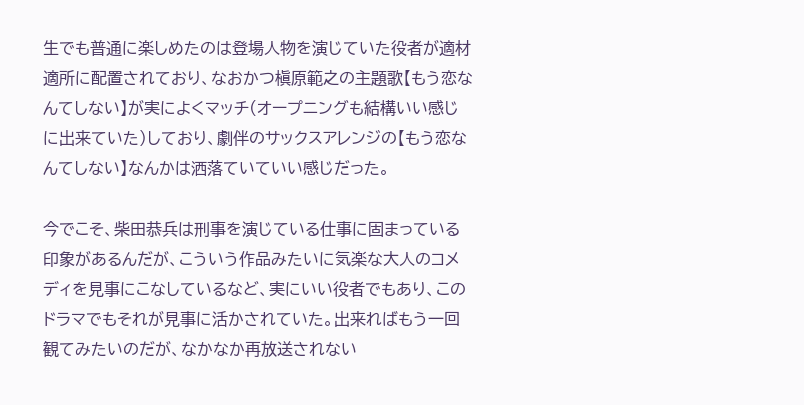生でも普通に楽しめたのは登場人物を演じていた役者が適材適所に配置されており、なおかつ槇原範之の主題歌【もう恋なんてしない】が実によくマッチ(オープニングも結構いい感じに出来ていた)しており、劇伴のサックスアレンジの【もう恋なんてしない】なんかは洒落ていていい感じだった。

今でこそ、柴田恭兵は刑事を演じている仕事に固まっている印象があるんだが、こういう作品みたいに気楽な大人のコメディを見事にこなしているなど、実にいい役者でもあり、このドラマでもそれが見事に活かされていた。出来ればもう一回観てみたいのだが、なかなか再放送されない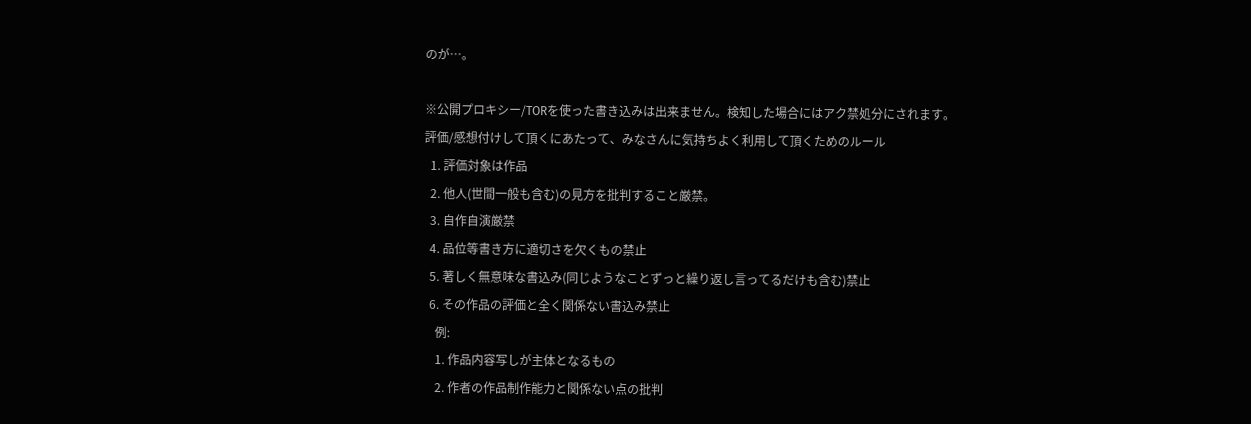のが…。

※公開プロキシー/TORを使った書き込みは出来ません。検知した場合にはアク禁処分にされます。
評価/感想付けして頂くにあたって、みなさんに気持ちよく利用して頂くためのルール
  1. 評価対象は作品
  2. 他人(世間一般も含む)の見方を批判すること厳禁。
  3. 自作自演厳禁
  4. 品位等書き方に適切さを欠くもの禁止
  5. 著しく無意味な書込み(同じようなことずっと繰り返し言ってるだけも含む)禁止
  6. その作品の評価と全く関係ない書込み禁止
    例:
    1. 作品内容写しが主体となるもの
    2. 作者の作品制作能力と関係ない点の批判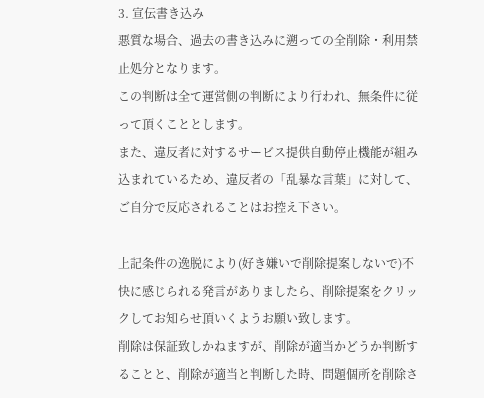3. 宣伝書き込み
悪質な場合、過去の書き込みに遡っての全削除・利用禁止処分となります。
この判断は全て運営側の判断により行われ、無条件に従って頂くこととします。
また、違反者に対するサービス提供自動停止機能が組み込まれているため、違反者の「乱暴な言葉」に対して、ご自分で反応されることはお控え下さい。

上記条件の逸脱により(好き嫌いで削除提案しないで)不快に感じられる発言がありましたら、削除提案をクリックしてお知らせ頂いくようお願い致します。
削除は保証致しかねますが、削除が適当かどうか判断することと、削除が適当と判断した時、問題個所を削除さ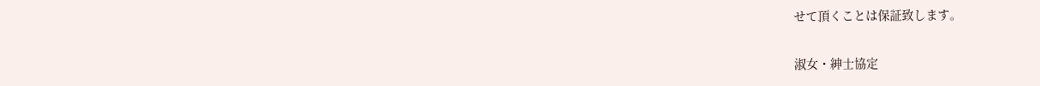せて頂くことは保証致します。


淑女・紳士協定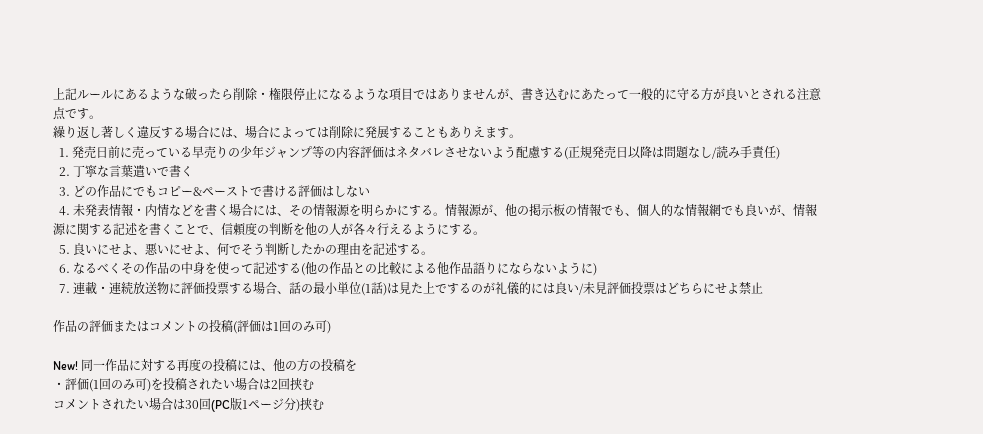上記ルールにあるような破ったら削除・権限停止になるような項目ではありませんが、書き込むにあたって一般的に守る方が良いとされる注意点です。
繰り返し著しく違反する場合には、場合によっては削除に発展することもありえます。
  1. 発売日前に売っている早売りの少年ジャンプ等の内容評価はネタバレさせないよう配慮する(正規発売日以降は問題なし/読み手責任)
  2. 丁寧な言葉遣いで書く
  3. どの作品にでもコピー&ペーストで書ける評価はしない
  4. 未発表情報・内情などを書く場合には、その情報源を明らかにする。情報源が、他の掲示板の情報でも、個人的な情報網でも良いが、情報源に関する記述を書くことで、信頼度の判断を他の人が各々行えるようにする。
  5. 良いにせよ、悪いにせよ、何でそう判断したかの理由を記述する。
  6. なるべくその作品の中身を使って記述する(他の作品との比較による他作品語りにならないように)
  7. 連載・連続放送物に評価投票する場合、話の最小単位(1話)は見た上でするのが礼儀的には良い/未見評価投票はどちらにせよ禁止

作品の評価またはコメントの投稿(評価は1回のみ可)

New! 同一作品に対する再度の投稿には、他の方の投稿を
・評価(1回のみ可)を投稿されたい場合は2回挟む
コメントされたい場合は30回(PC版1ページ分)挟む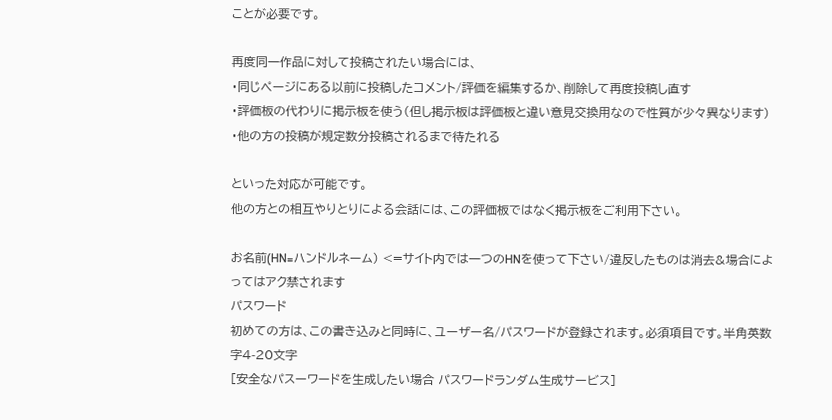ことが必要です。

再度同一作品に対して投稿されたい場合には、
・同じページにある以前に投稿したコメント/評価を編集するか、削除して再度投稿し直す
・評価板の代わりに掲示板を使う(但し掲示板は評価板と違い意見交換用なので性質が少々異なります)
・他の方の投稿が規定数分投稿されるまで待たれる

といった対応が可能です。
他の方との相互やりとりによる会話には、この評価板ではなく掲示板をご利用下さい。

お名前(HN=ハンドルネーム) <=サイト内では一つのHNを使って下さい/違反したものは消去&場合によってはアク禁されます
パスワード
初めての方は、この書き込みと同時に、ユーザー名/パスワードが登録されます。必須項目です。半角英数字4-20文字
[安全なパスーワードを生成したい場合 パスワードランダム生成サービス]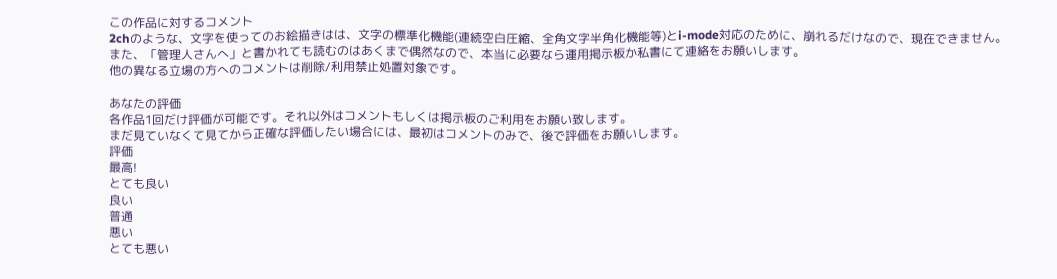この作品に対するコメント
2chのような、文字を使ってのお絵描きはは、文字の標準化機能(連続空白圧縮、全角文字半角化機能等)とi-mode対応のために、崩れるだけなので、現在できません。
また、「管理人さんへ」と書かれても読むのはあくまで偶然なので、本当に必要なら運用掲示板か私書にて連絡をお願いします。
他の異なる立場の方へのコメントは削除/利用禁止処置対象です。

あなたの評価
各作品1回だけ評価が可能です。それ以外はコメントもしくは掲示板のご利用をお願い致します。
まだ見ていなくて見てから正確な評価したい場合には、最初はコメントのみで、後で評価をお願いします。
評価
最高!
とても良い
良い
普通
悪い
とても悪い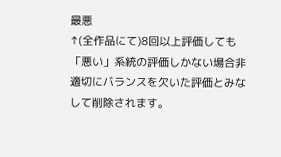最悪
↑(全作品にて)8回以上評価しても「悪い」系統の評価しかない場合非適切にバランスを欠いた評価とみなして削除されます。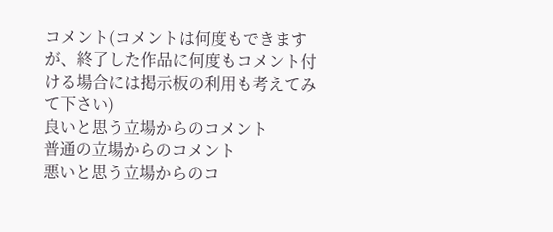コメント(コメントは何度もできますが、終了した作品に何度もコメント付ける場合には掲示板の利用も考えてみて下さい)
良いと思う立場からのコメント
普通の立場からのコメント
悪いと思う立場からのコ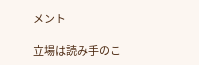メント

立場は読み手のこ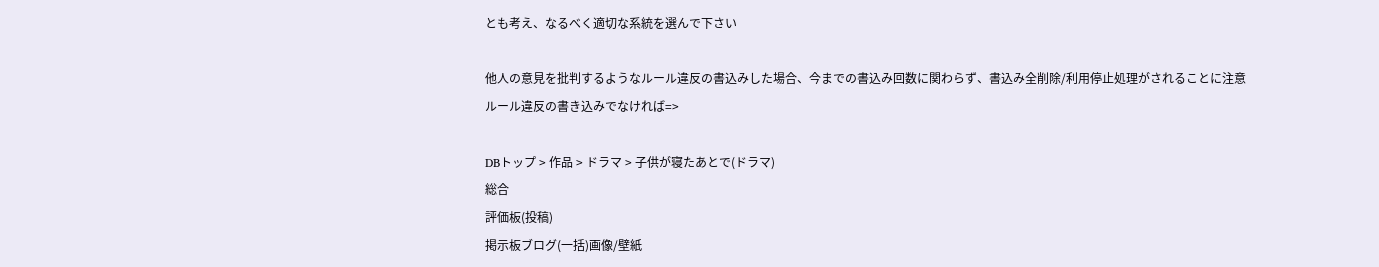とも考え、なるべく適切な系統を選んで下さい

他人の意見を批判するようなルール違反の書込みした場合、今までの書込み回数に関わらず、書込み全削除/利用停止処理がされることに注意
ルール違反の書き込みでなければ=>

DBトップ > 作品 > ドラマ > 子供が寝たあとで(ドラマ)
総合
評価板(投稿)
掲示板ブログ(一括)画像/壁紙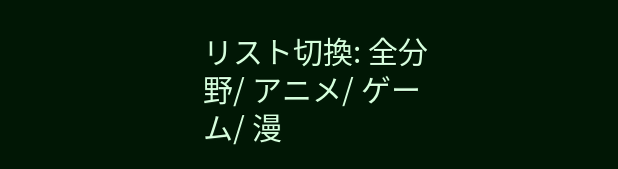リスト切換: 全分野/ アニメ/ ゲーム/ 漫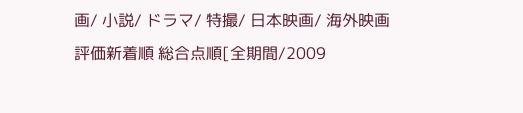画/ 小説/ ドラマ/ 特撮/ 日本映画/ 海外映画
評価新着順 総合点順[全期間/2009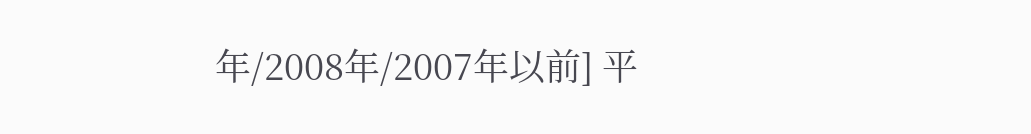年/2008年/2007年以前] 平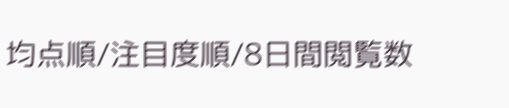均点順/注目度順/8日間閲覧数